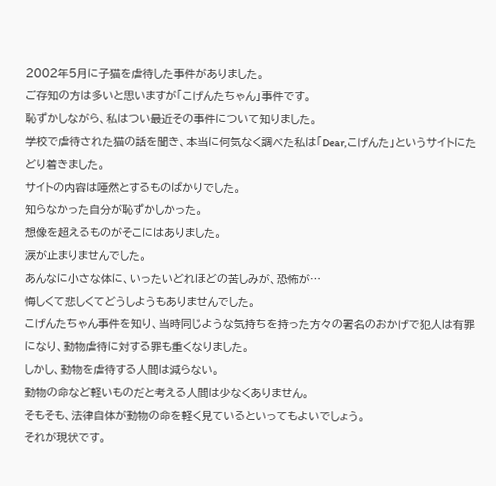2002年5月に子猫を虐待した事件がありました。
ご存知の方は多いと思いますが「こげんたちゃん」事件です。
恥ずかしながら、私はつい最近その事件について知りました。
学校で虐待された猫の話を聞き、本当に何気なく調べた私は「Dear,こげんた」というサイトにたどり着きました。
サイトの内容は唖然とするものばかりでした。
知らなかった自分が恥ずかしかった。
想像を超えるものがそこにはありました。
涙が止まりませんでした。
あんなに小さな体に、いったいどれほどの苦しみが、恐怖が…
悔しくて悲しくてどうしようもありませんでした。
こげんたちゃん事件を知り、当時同じような気持ちを持った方々の署名のおかげで犯人は有罪になり、動物虐待に対する罪も重くなりました。
しかし、動物を虐待する人間は減らない。
動物の命など軽いものだと考える人間は少なくありません。
そもそも、法律自体が動物の命を軽く見ているといってもよいでしょう。
それが現状です。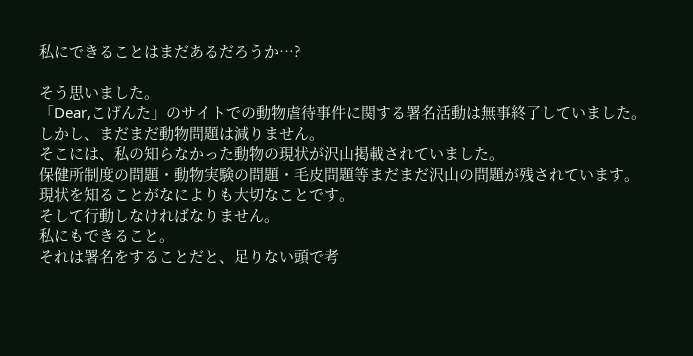私にできることはまだあるだろうか…?

そう思いました。
「Dear,こげんた」のサイトでの動物虐待事件に関する署名活動は無事終了していました。
しかし、まだまだ動物問題は減りません。
そこには、私の知らなかった動物の現状が沢山掲載されていました。
保健所制度の問題・動物実験の問題・毛皮問題等まだまだ沢山の問題が残されています。
現状を知ることがなによりも大切なことです。
そして行動しなければなりません。
私にもできること。
それは署名をすることだと、足りない頭で考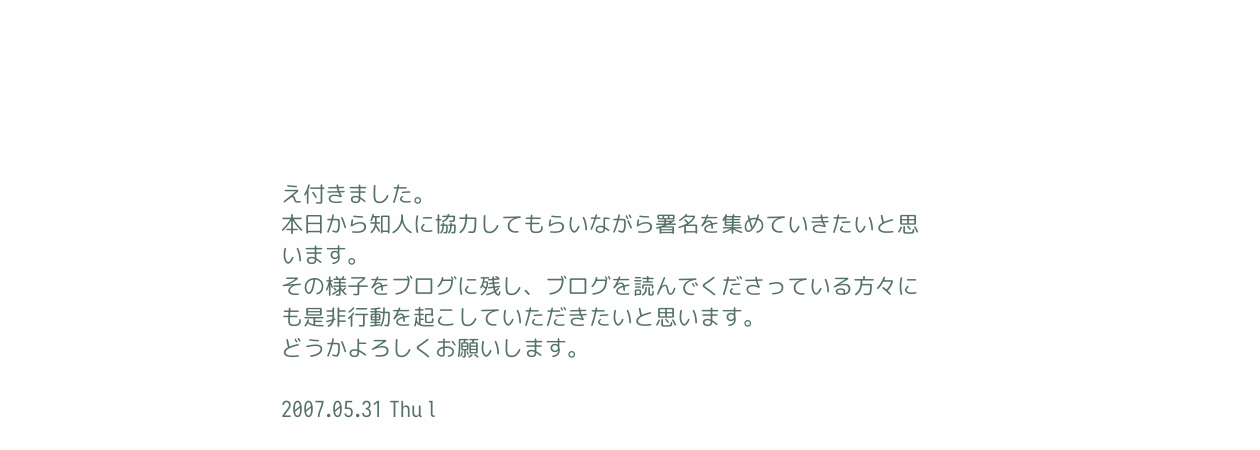え付きました。
本日から知人に協力してもらいながら署名を集めていきたいと思います。
その様子をブログに残し、ブログを読んでくださっている方々にも是非行動を起こしていただきたいと思います。
どうかよろしくお願いします。

2007.05.31 Thu l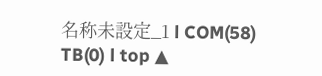名称未設定_1 l COM(58) TB(0) l top ▲